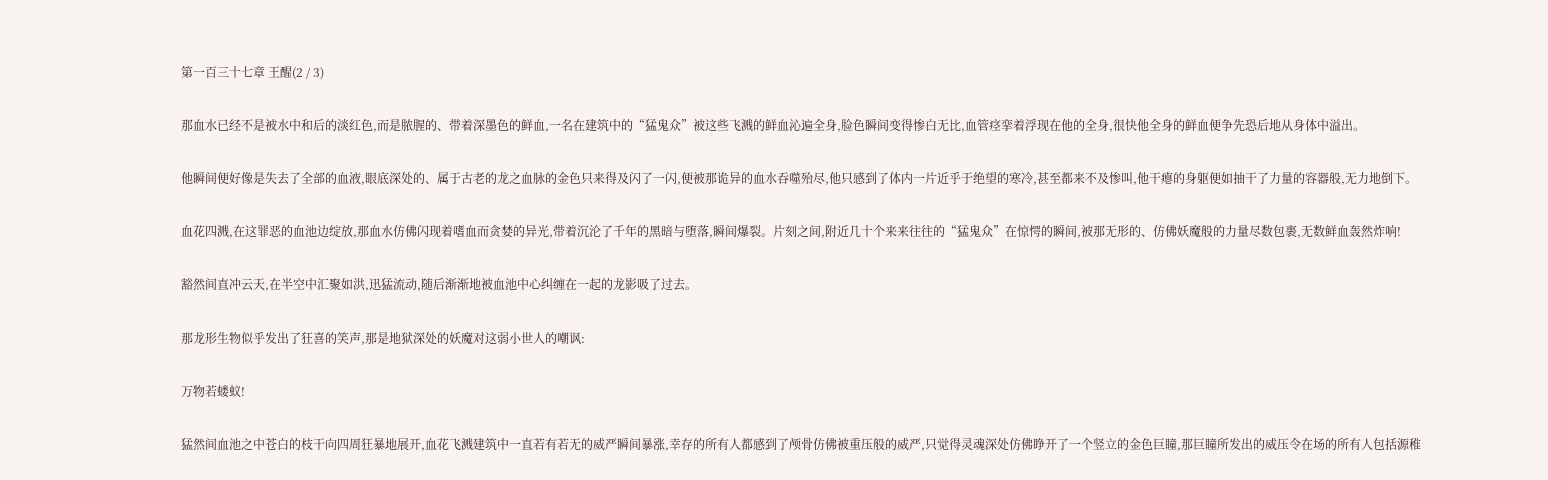第一百三十七章 王醒(2 / 3)

那血水已经不是被水中和后的淡红色,而是脓腥的、带着深墨色的鲜血,一名在建筑中的“猛鬼众”被这些飞溅的鲜血沁遍全身,脸色瞬间变得惨白无比,血管痉挛着浮现在他的全身,很快他全身的鲜血便争先恐后地从身体中溢出。

他瞬间便好像是失去了全部的血液,眼底深处的、属于古老的龙之血脉的金色只来得及闪了一闪,便被那诡异的血水吞噬殆尽,他只感到了体内一片近乎于绝望的寒冷,甚至都来不及惨叫,他干瘪的身躯便如抽干了力量的容器般,无力地倒下。

血花四溅,在这罪恶的血池边绽放,那血水仿佛闪现着嗜血而贪婪的异光,带着沉沦了千年的黑暗与堕落,瞬间爆裂。片刻之间,附近几十个来来往往的“猛鬼众”在惊愕的瞬间,被那无形的、仿佛妖魔般的力量尽数包裹,无数鲜血轰然炸响!

豁然间直冲云天,在半空中汇聚如洪,迅猛流动,随后渐渐地被血池中心纠缠在一起的龙影吸了过去。

那龙形生物似乎发出了狂喜的笑声,那是地狱深处的妖魔对这弱小世人的嘲讽:

万物若蝼蚁!

猛然间血池之中苍白的枝干向四周狂暴地展开,血花飞溅建筑中一直若有若无的威严瞬间暴涨,幸存的所有人都感到了颅骨仿佛被重压般的威严,只觉得灵魂深处仿佛睁开了一个竖立的金色巨瞳,那巨瞳所发出的威压令在场的所有人包括源稚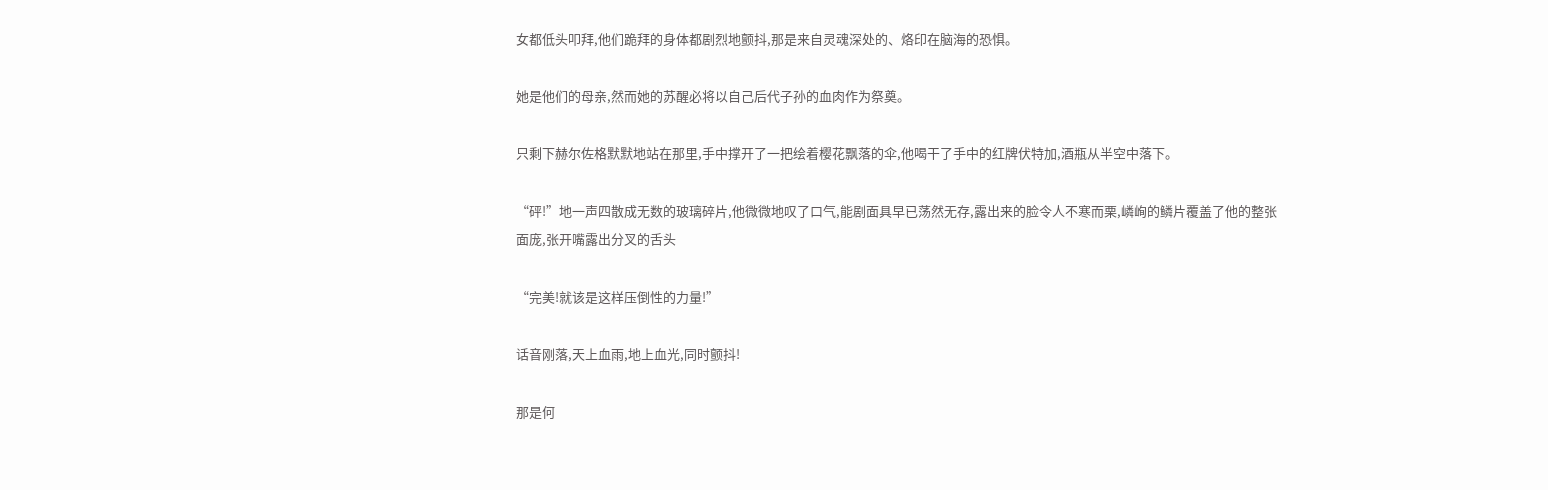女都低头叩拜,他们跪拜的身体都剧烈地颤抖,那是来自灵魂深处的、烙印在脑海的恐惧。

她是他们的母亲,然而她的苏醒必将以自己后代子孙的血肉作为祭奠。

只剩下赫尔佐格默默地站在那里,手中撑开了一把绘着樱花飘落的伞,他喝干了手中的红牌伏特加,酒瓶从半空中落下。

“砰!”地一声四散成无数的玻璃碎片,他微微地叹了口气,能剧面具早已荡然无存,露出来的脸令人不寒而栗,嶙峋的鳞片覆盖了他的整张面庞,张开嘴露出分叉的舌头

“完美!就该是这样压倒性的力量!”

话音刚落,天上血雨,地上血光,同时颤抖!

那是何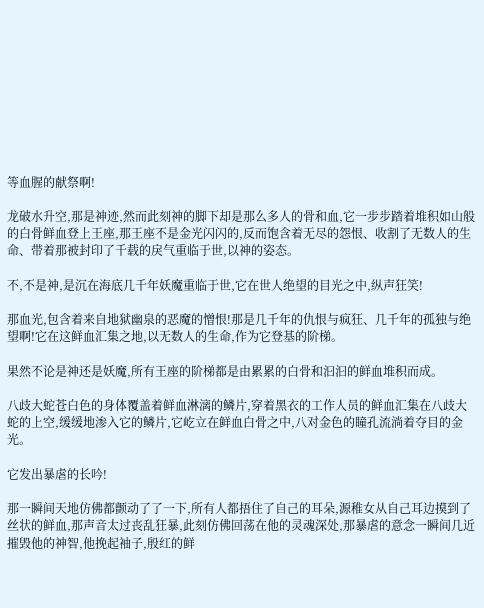等血腥的献祭啊!

龙破水升空,那是神迹,然而此刻神的脚下却是那么多人的骨和血,它一步步踏着堆积如山般的白骨鲜血登上王座,那王座不是金光闪闪的,反而饱含着无尽的怨恨、收割了无数人的生命、带着那被封印了千载的戾气重临于世,以神的姿态。

不,不是神,是沉在海底几千年妖魔重临于世,它在世人绝望的目光之中,纵声狂笑!

那血光,包含着来自地狱幽泉的恶魔的憎恨!那是几千年的仇恨与疯狂、几千年的孤独与绝望啊!它在这鲜血汇集之地,以无数人的生命,作为它登基的阶梯。

果然不论是神还是妖魔,所有王座的阶梯都是由累累的白骨和汩汩的鲜血堆积而成。

八歧大蛇苍白色的身体覆盖着鲜血淋漓的鳞片,穿着黑衣的工作人员的鲜血汇集在八歧大蛇的上空,缓缓地渗入它的鳞片,它屹立在鲜血白骨之中,八对金色的瞳孔流淌着夺目的金光。

它发出暴虐的长吟!

那一瞬间天地仿佛都颤动了了一下,所有人都捂住了自己的耳朵,源稚女从自己耳边摸到了丝状的鲜血,那声音太过丧乱狂暴,此刻仿佛回荡在他的灵魂深处,那暴虐的意念一瞬间几近摧毁他的神智,他挽起袖子,殷红的鲜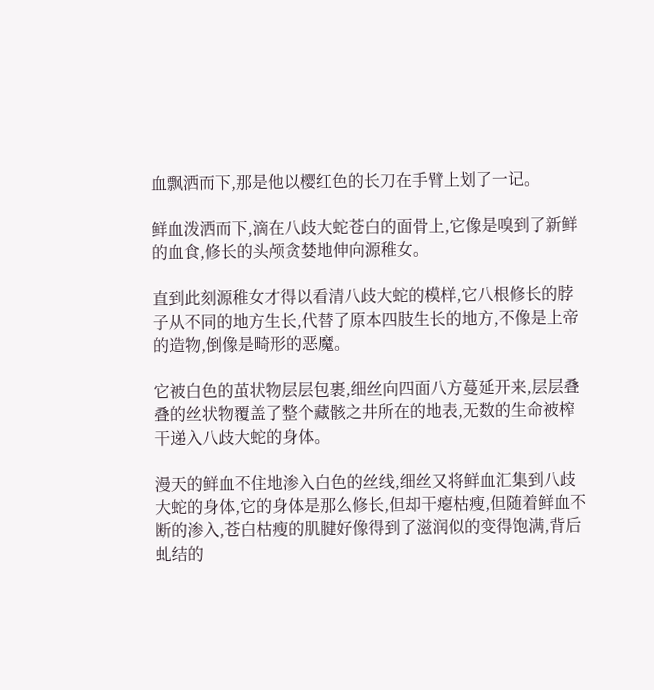血飘洒而下,那是他以樱红色的长刀在手臂上划了一记。

鲜血泼洒而下,滴在八歧大蛇苍白的面骨上,它像是嗅到了新鲜的血食,修长的头颅贪婪地伸向源稚女。

直到此刻源稚女才得以看清八歧大蛇的模样,它八根修长的脖子从不同的地方生长,代替了原本四肢生长的地方,不像是上帝的造物,倒像是畸形的恶魔。

它被白色的茧状物层层包裹,细丝向四面八方蔓延开来,层层叠叠的丝状物覆盖了整个藏骸之井所在的地表,无数的生命被榨干递入八歧大蛇的身体。

漫天的鲜血不住地渗入白色的丝线,细丝又将鲜血汇集到八歧大蛇的身体,它的身体是那么修长,但却干瘪枯瘦,但随着鲜血不断的渗入,苍白枯瘦的肌腱好像得到了滋润似的变得饱满,背后虬结的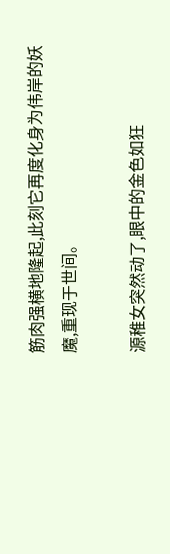筋肉强横地隆起,此刻它再度化身为伟岸的妖魔,重现于世间。

源稚女突然动了,眼中的金色如狂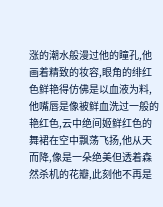涨的潮水般漫过他的瞳孔,他画着精致的妆容,眼角的绯红色鲜艳得仿佛是以血液为料,他嘴唇是像被鲜血洗过一般的艳红色,云中绝间姬鲜红色的舞裙在空中飘荡飞扬,他从天而降,像是一朵绝美但透着森然杀机的花瓣,此刻他不再是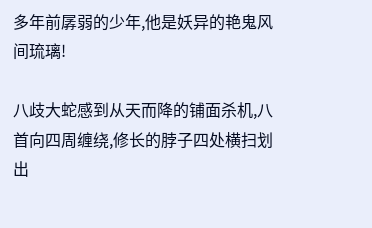多年前孱弱的少年,他是妖异的艳鬼风间琉璃!

八歧大蛇感到从天而降的铺面杀机,八首向四周缠绕,修长的脖子四处横扫划出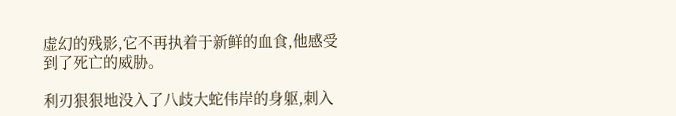虚幻的残影,它不再执着于新鲜的血食,他感受到了死亡的威胁。

利刃狠狠地没入了八歧大蛇伟岸的身躯,刺入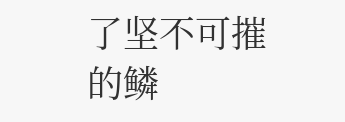了坚不可摧的鳞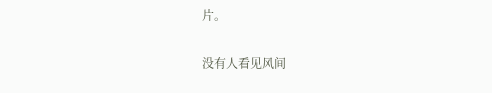片。

没有人看见风间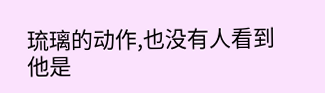琉璃的动作,也没有人看到他是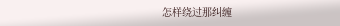怎样绕过那纠缠